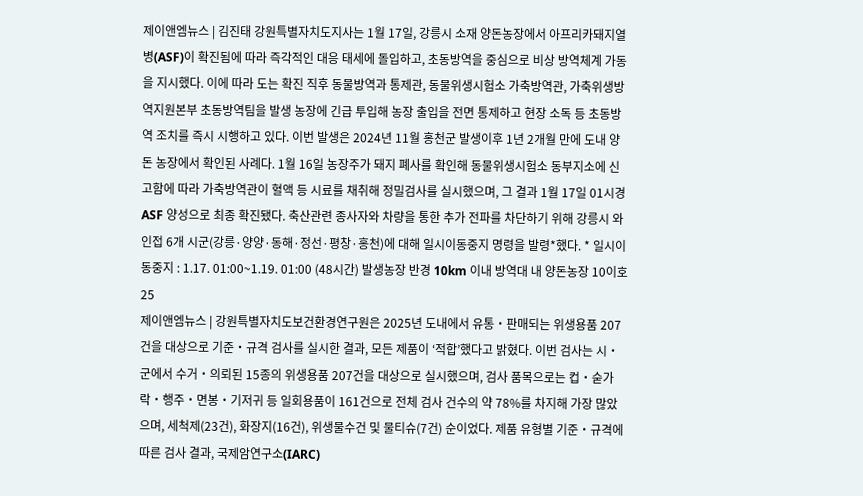제이앤엠뉴스 | 김진태 강원특별자치도지사는 1월 17일, 강릉시 소재 양돈농장에서 아프리카돼지열병(ASF)이 확진됨에 따라 즉각적인 대응 태세에 돌입하고, 초동방역을 중심으로 비상 방역체계 가동을 지시했다. 이에 따라 도는 확진 직후 동물방역과 통제관, 동물위생시험소 가축방역관, 가축위생방역지원본부 초동방역팀을 발생 농장에 긴급 투입해 농장 출입을 전면 통제하고 현장 소독 등 초동방역 조치를 즉시 시행하고 있다. 이번 발생은 2024년 11월 홍천군 발생이후 1년 2개월 만에 도내 양돈 농장에서 확인된 사례다. 1월 16일 농장주가 돼지 폐사를 확인해 동물위생시험소 동부지소에 신고함에 따라 가축방역관이 혈액 등 시료를 채취해 정밀검사를 실시했으며, 그 결과 1월 17일 01시경 ASF 양성으로 최종 확진됐다. 축산관련 종사자와 차량을 통한 추가 전파를 차단하기 위해 강릉시 와 인접 6개 시군(강릉·양양·동해·정선·평창·홍천)에 대해 일시이동중지 명령을 발령*했다. * 일시이동중지 : 1.17. 01:00~1.19. 01:00 (48시간) 발생농장 반경 10km 이내 방역대 내 양돈농장 10이호 25
제이앤엠뉴스 | 강원특별자치도보건환경연구원은 2025년 도내에서 유통‧판매되는 위생용품 207건을 대상으로 기준‧규격 검사를 실시한 결과, 모든 제품이 ‘적합’했다고 밝혔다. 이번 검사는 시‧군에서 수거‧의뢰된 15종의 위생용품 207건을 대상으로 실시했으며, 검사 품목으로는 컵‧숟가락‧행주‧면봉‧기저귀 등 일회용품이 161건으로 전체 검사 건수의 약 78%를 차지해 가장 많았으며, 세척제(23건), 화장지(16건), 위생물수건 및 물티슈(7건) 순이었다. 제품 유형별 기준‧규격에 따른 검사 결과, 국제암연구소(IARC)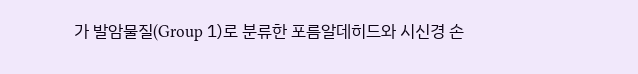가 발암물질(Group 1)로 분류한 포름알데히드와 시신경 손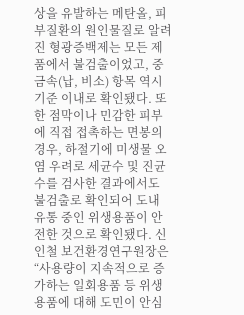상을 유발하는 메탄올, 피부질환의 원인물질로 알려진 형광증백제는 모든 제품에서 불검출이었고, 중금속(납, 비소) 항목 역시 기준 이내로 확인됐다. 또한 점막이나 민감한 피부에 직접 접촉하는 면봉의 경우, 하절기에 미생물 오염 우려로 세균수 및 진균수를 검사한 결과에서도 불검출로 확인되어 도내 유통 중인 위생용품이 안전한 것으로 확인됐다. 신인철 보건환경연구원장은 “사용량이 지속적으로 증가하는 일회용품 등 위생용품에 대해 도민이 안심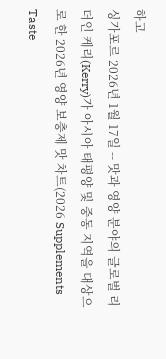하고
싱가포르 2026년 1월 17일 -- 맛과 영양 분야의 글로벌 리더인 케리(Kerry)가 아시아 태평양 및 중동 지역을 대상으로 한 2026년 영양 보충제 맛 차트(2026 Supplements Taste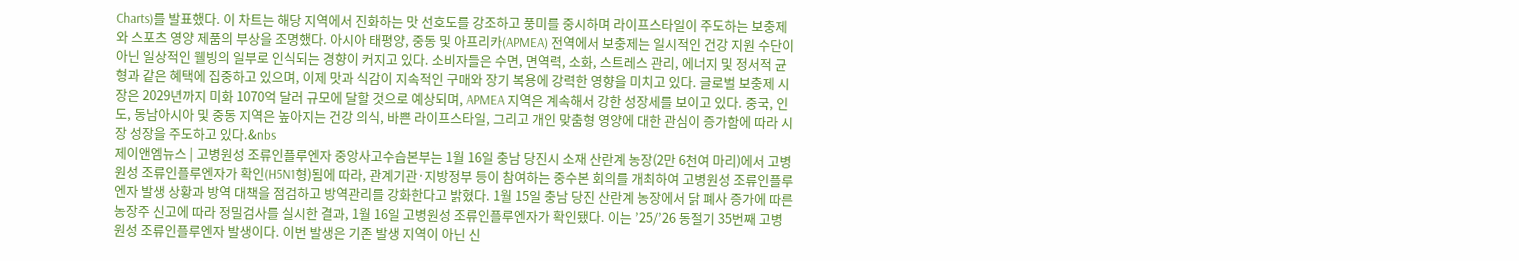Charts)를 발표했다. 이 차트는 해당 지역에서 진화하는 맛 선호도를 강조하고 풍미를 중시하며 라이프스타일이 주도하는 보충제와 스포츠 영양 제품의 부상을 조명했다. 아시아 태평양, 중동 및 아프리카(APMEA) 전역에서 보충제는 일시적인 건강 지원 수단이 아닌 일상적인 웰빙의 일부로 인식되는 경향이 커지고 있다. 소비자들은 수면, 면역력, 소화, 스트레스 관리, 에너지 및 정서적 균형과 같은 혜택에 집중하고 있으며, 이제 맛과 식감이 지속적인 구매와 장기 복용에 강력한 영향을 미치고 있다. 글로벌 보충제 시장은 2029년까지 미화 1070억 달러 규모에 달할 것으로 예상되며, APMEA 지역은 계속해서 강한 성장세를 보이고 있다. 중국, 인도, 동남아시아 및 중동 지역은 높아지는 건강 의식, 바쁜 라이프스타일, 그리고 개인 맞춤형 영양에 대한 관심이 증가함에 따라 시장 성장을 주도하고 있다.&nbs
제이앤엠뉴스 | 고병원성 조류인플루엔자 중앙사고수습본부는 1월 16일 충남 당진시 소재 산란계 농장(2만 6천여 마리)에서 고병원성 조류인플루엔자가 확인(H5N1형)됨에 따라, 관계기관·지방정부 등이 참여하는 중수본 회의를 개최하여 고병원성 조류인플루엔자 발생 상황과 방역 대책을 점검하고 방역관리를 강화한다고 밝혔다. 1월 15일 충남 당진 산란계 농장에서 닭 폐사 증가에 따른 농장주 신고에 따라 정밀검사를 실시한 결과, 1월 16일 고병원성 조류인플루엔자가 확인됐다. 이는 ’25/’26 동절기 35번째 고병원성 조류인플루엔자 발생이다. 이번 발생은 기존 발생 지역이 아닌 신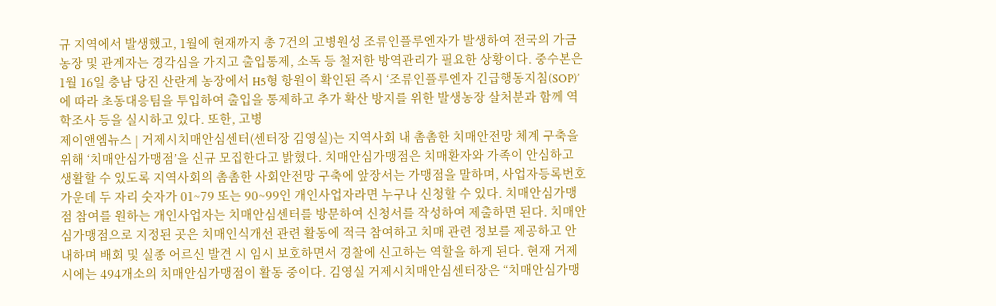규 지역에서 발생했고, 1월에 현재까지 총 7건의 고병원성 조류인플루엔자가 발생하여 전국의 가금농장 및 관계자는 경각심을 가지고 출입통제, 소독 등 철저한 방역관리가 필요한 상황이다. 중수본은 1월 16일 충남 당진 산란계 농장에서 H5형 항원이 확인된 즉시 ‘조류인플루엔자 긴급행동지침(SOP)’에 따라 초동대응팀을 투입하여 출입을 통제하고 추가 확산 방지를 위한 발생농장 살처분과 함께 역학조사 등을 실시하고 있다. 또한, 고병
제이앤엠뉴스 | 거제시치매안심센터(센터장 김영실)는 지역사회 내 촘촘한 치매안전망 체계 구축을 위해 ‘치매안심가맹점’을 신규 모집한다고 밝혔다. 치매안심가맹점은 치매환자와 가족이 안심하고 생활할 수 있도록 지역사회의 촘촘한 사회안전망 구축에 앞장서는 가맹점을 말하며, 사업자등록번호 가운데 두 자리 숫자가 01~79 또는 90~99인 개인사업자라면 누구나 신청할 수 있다. 치매안심가맹점 참여를 원하는 개인사업자는 치매안심센터를 방문하여 신청서를 작성하여 제출하면 된다. 치매안심가맹점으로 지정된 곳은 치매인식개선 관련 활동에 적극 참여하고 치매 관련 정보를 제공하고 안내하며 배회 및 실종 어르신 발견 시 임시 보호하면서 경찰에 신고하는 역할을 하게 된다. 현재 거제시에는 494개소의 치매안심가맹점이 활동 중이다. 김영실 거제시치매안심센터장은 “치매안심가맹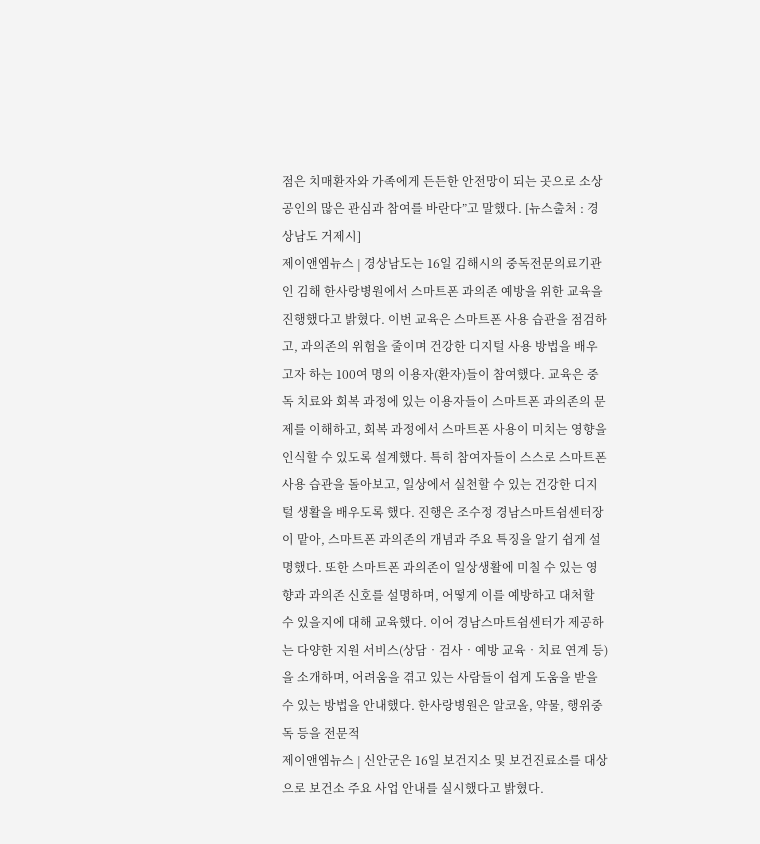점은 치매환자와 가족에게 든든한 안전망이 되는 곳으로 소상공인의 많은 관심과 참여를 바란다”고 말했다. [뉴스출처 : 경상남도 거제시]
제이앤엠뉴스 | 경상남도는 16일 김해시의 중독전문의료기관인 김해 한사랑병원에서 스마트폰 과의존 예방을 위한 교육을 진행했다고 밝혔다. 이번 교육은 스마트폰 사용 습관을 점검하고, 과의존의 위험을 줄이며 건강한 디지털 사용 방법을 배우고자 하는 100여 명의 이용자(환자)들이 참여했다. 교육은 중독 치료와 회복 과정에 있는 이용자들이 스마트폰 과의존의 문제를 이해하고, 회복 과정에서 스마트폰 사용이 미치는 영향을 인식할 수 있도록 설계했다. 특히 참여자들이 스스로 스마트폰 사용 습관을 돌아보고, 일상에서 실천할 수 있는 건강한 디지털 생활을 배우도록 했다. 진행은 조수정 경남스마트쉼센터장이 맡아, 스마트폰 과의존의 개념과 주요 특징을 알기 쉽게 설명했다. 또한 스마트폰 과의존이 일상생활에 미칠 수 있는 영향과 과의존 신호를 설명하며, 어떻게 이를 예방하고 대처할 수 있을지에 대해 교육했다. 이어 경남스마트쉼센터가 제공하는 다양한 지원 서비스(상담‧검사‧예방 교육‧치료 연계 등)을 소개하며, 어려움을 겪고 있는 사람들이 쉽게 도움을 받을 수 있는 방법을 안내했다. 한사랑병원은 알코올, 약물, 행위중독 등을 전문적
제이앤엠뉴스 | 신안군은 16일 보건지소 및 보건진료소를 대상으로 보건소 주요 사업 안내를 실시했다고 밝혔다.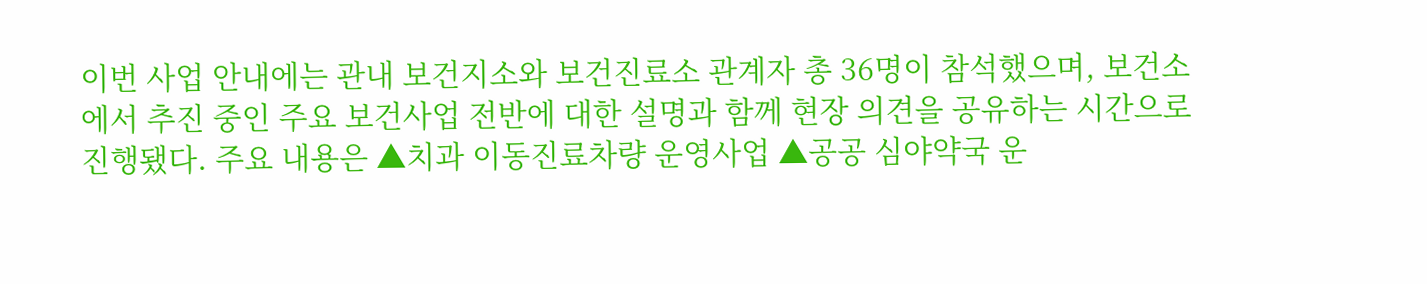이번 사업 안내에는 관내 보건지소와 보건진료소 관계자 총 36명이 참석했으며, 보건소에서 추진 중인 주요 보건사업 전반에 대한 설명과 함께 현장 의견을 공유하는 시간으로 진행됐다. 주요 내용은 ▲치과 이동진료차량 운영사업 ▲공공 심야약국 운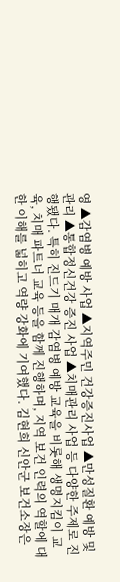영 ▲감염병 예방 사업 ▲지역주민 건강증진사업 ▲만성질환 예방 및 관리 ▲통합정신건강 증진 사업 ▲치매관리 사업 등 다양한 주제로 진행됐다. 특히 진드기 매개 감염병 예방 교육을 비롯해 생명지킴이 교육, 치매 파트너 교육 등을 함께 진행하며, 지역 보건 인력의 역할에 대한 이해를 넓히고 역량 강화에 기여했다. 김현희 신안군 보건소장은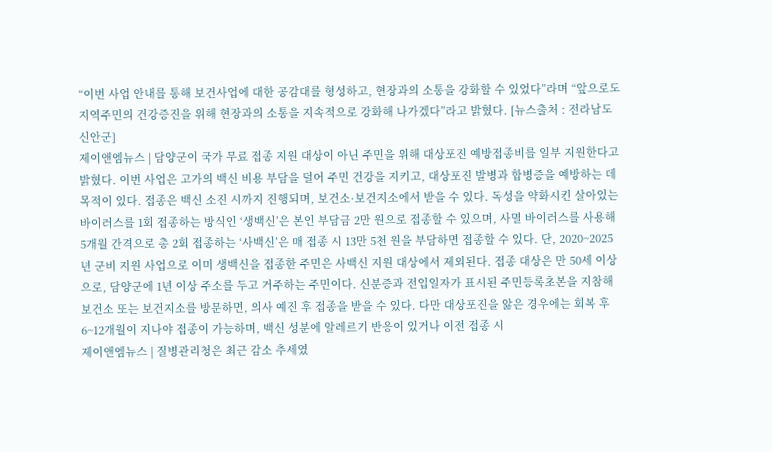“이번 사업 안내를 통해 보건사업에 대한 공감대를 형성하고, 현장과의 소통을 강화할 수 있었다”라며 “앞으로도 지역주민의 건강증진을 위해 현장과의 소통을 지속적으로 강화해 나가겠다”라고 밝혔다. [뉴스출처 : 전라남도 신안군]
제이앤엠뉴스 | 담양군이 국가 무료 접종 지원 대상이 아닌 주민을 위해 대상포진 예방접종비를 일부 지원한다고 밝혔다. 이번 사업은 고가의 백신 비용 부담을 덜어 주민 건강을 지키고, 대상포진 발병과 합병증을 예방하는 데 목적이 있다. 접종은 백신 소진 시까지 진행되며, 보건소·보건지소에서 받을 수 있다. 독성을 약화시킨 살아있는 바이러스를 1회 접종하는 방식인 ‘생백신’은 본인 부담금 2만 원으로 접종할 수 있으며, 사멸 바이러스를 사용해 5개월 간격으로 총 2회 접종하는 ‘사백신’은 매 접종 시 13만 5천 원을 부담하면 접종할 수 있다. 단, 2020~2025년 군비 지원 사업으로 이미 생백신을 접종한 주민은 사백신 지원 대상에서 제외된다. 접종 대상은 만 50세 이상으로, 담양군에 1년 이상 주소를 두고 거주하는 주민이다. 신분증과 전입일자가 표시된 주민등록초본을 지참해 보건소 또는 보건지소를 방문하면, 의사 예진 후 접종을 받을 수 있다. 다만 대상포진을 앓은 경우에는 회복 후 6~12개월이 지나야 접종이 가능하며, 백신 성분에 알레르기 반응이 있거나 이전 접종 시
제이앤엠뉴스 | 질병관리청은 최근 감소 추세였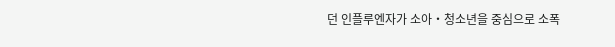던 인플루엔자가 소아‧청소년을 중심으로 소폭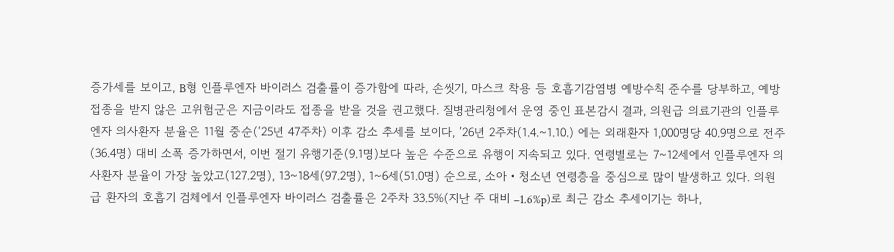증가세를 보이고, B형 인플루엔자 바이러스 검출률이 증가함에 따라, 손씻기, 마스크 착용 등 호흡기감염병 예방수칙 준수를 당부하고, 예방접종을 받지 않은 고위험군은 지금이라도 접종을 받을 것을 권고했다. 질병관리청에서 운영 중인 표본감시 결과, 의원급 의료기관의 인플루엔자 의사환자 분율은 11월 중순(‘25년 47주차) 이후 감소 추세를 보이다, ’26년 2주차(1.4.~1.10.) 에는 외래환자 1,000명당 40.9명으로 전주(36.4명) 대비 소폭 증가하면서, 이번 절기 유행기준(9.1명)보다 높은 수준으로 유행이 지속되고 있다. 연령별로는 7~12세에서 인플루엔자 의사환자 분율이 가장 높았고(127.2명), 13~18세(97.2명), 1~6세(51.0명) 순으로, 소아‧청소년 연령층을 중심으로 많이 발생하고 있다. 의원급 환자의 호흡기 검체에서 인플루엔자 바이러스 검출률은 2주차 33.5%(지난 주 대비 –1.6%p)로 최근 감소 추세이기는 하나,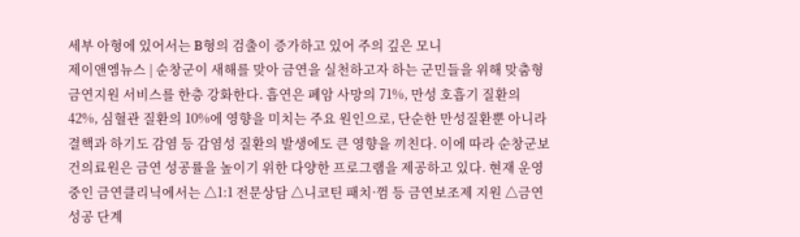세부 아형에 있어서는 B형의 검출이 증가하고 있어 주의 깊은 모니
제이앤엠뉴스 | 순창군이 새해를 맞아 금연을 실천하고자 하는 군민들을 위해 맞춤형 금연지원 서비스를 한층 강화한다. 흡연은 폐암 사망의 71%, 만성 호흡기 질환의 42%, 심혈관 질환의 10%에 영향을 미치는 주요 원인으로, 단순한 만성질환뿐 아니라 결핵과 하기도 감염 등 감염성 질환의 발생에도 큰 영향을 끼친다. 이에 따라 순창군보건의료원은 금연 성공률을 높이기 위한 다양한 프로그램을 제공하고 있다. 현재 운영 중인 금연클리닉에서는 △1:1 전문상담 △니코틴 패치·껌 등 금연보조제 지원 △금연 성공 단계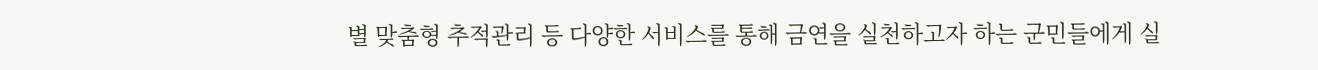별 맞춤형 추적관리 등 다양한 서비스를 통해 금연을 실천하고자 하는 군민들에게 실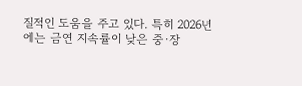질적인 도움을 주고 있다. 특히 2026년에는 금연 지속률이 낮은 중·장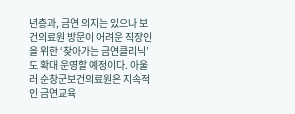년층과, 금연 의지는 있으나 보건의료원 방문이 어려운 직장인을 위한 ‘찾아가는 금연클리닉’도 확대 운영할 예정이다. 아울러 순창군보건의료원은 지속적인 금연교육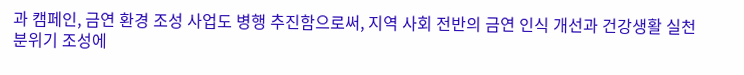과 캠페인, 금연 환경 조성 사업도 병행 추진함으로써, 지역 사회 전반의 금연 인식 개선과 건강생활 실천 분위기 조성에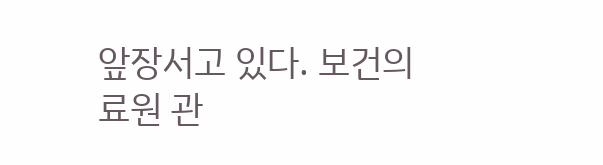앞장서고 있다. 보건의료원 관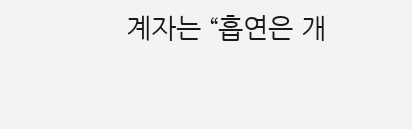계자는 “흡연은 개